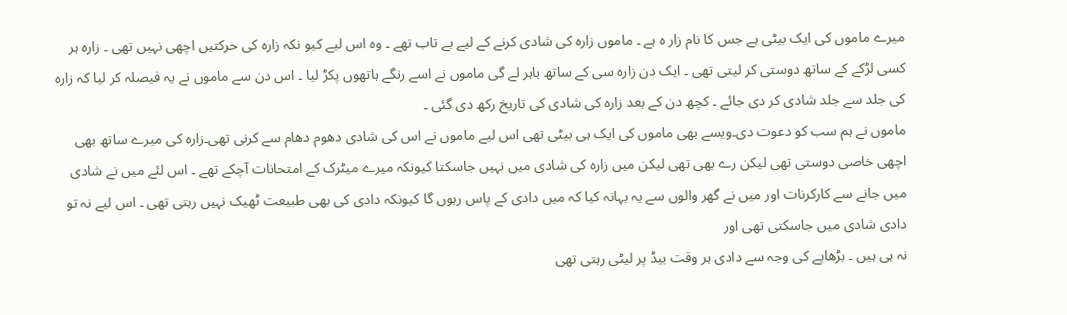میرے ماموں کی ایک بیٹی ہے جس کا نام زار ہ ہے ۔ ماموں زارہ کی شادی کرنے کے لیے بے تاب تھے ۔ وہ اس لیے کیو نکہ زارہ کی حرکتیں اچھی نہیں تھی ۔ زارہ ہر کسی لڑکے کے ساتھ دوستی کر لیتی تھی ۔ ایک دن زارہ سی کے ساتھ باہر لے گی ماموں نے اسے رنگے ہاتھوں پکڑ لیا ۔ اس دن سے ماموں نے یہ فیصلہ کر لیا کہ زارہ کی جلد سے جلد شادی کر دی جائے ۔ کچھ دن کے بعد زارہ کی شادی کی تاریخ رکھ دی گئی ۔
ماموں نے ہم سب کو دعوت دی۔ویسے بھی ماموں کی ایک ہی بیٹی تھی اس لیے ماموں نے اس کی شادی دھوم دھام سے کرنی تھی۔زارہ کی میرے ساتھ بھی اچھی خاصی دوستی تھی لیکن رے بھی تھی لیکن میں زارہ کی شادی میں نہیں جاسکتا کیونکہ میرے میٹرک کے امتحانات آچکے تھے ۔ اس لئے میں نے شادی میں جانے سے کارکرنات اور میں نے گھر والوں سے یہ بہانہ کیا کہ میں دادی کے پاس رہوں گا کیونکہ دادی کی بھی طبیعت ٹھیک نہیں رہتی تھی ۔ اس لیے نہ تو دادی شادی میں جاسکتی تھی اور
نہ ہی ہیں ۔ بڑھاپے کی وجہ سے دادی ہر وقت بیڈ پر لیٹی رہتی تھی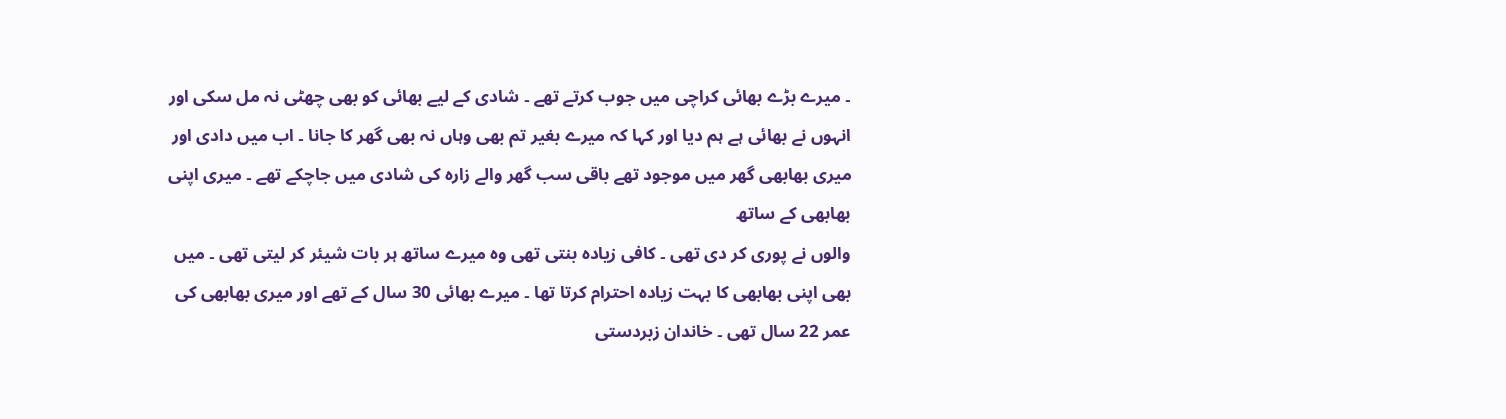۔ میرے بڑے بھائی کراچی میں جوب کرتے تھے ۔ شادی کے لیے بھائی کو بھی چھٹی نہ مل سکی اور انہوں نے بھائی ہے ہم دیا اور کہا کہ میرے بغیر تم بھی وہاں نہ بھی گھر کا جانا ۔ اب میں دادی اور میری بھابھی گھر میں موجود تھے باقی سب گھر والے زارہ کی شادی میں جاچکے تھے ۔ میری اپنی بھابھی کے ساتھ
والوں نے پوری کر دی تھی ۔ کافی زیادہ بنتی تھی وہ میرے ساتھ ہر بات شیئر کر لیتی تھی ۔ میں بھی اپنی بھابھی کا بہت زیادہ احترام کرتا تھا ۔ میرے بھائی 30 سال کے تھے اور میری بھابھی کی عمر 22 سال تھی ۔ خاندان زبردستی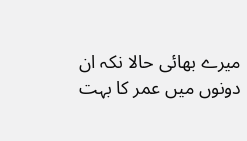میرے بھائی حالا نکہ ان دونوں میں عمر کا بہت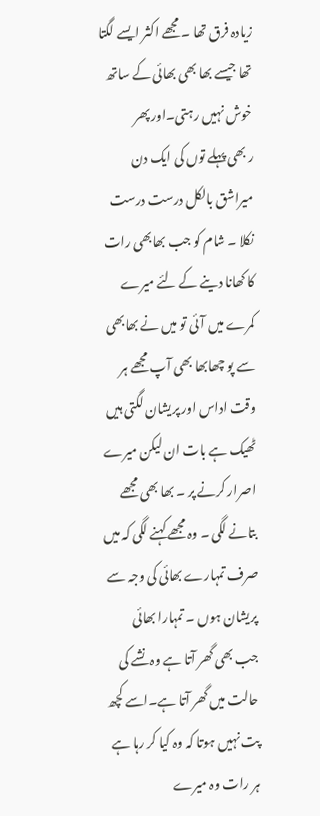زیادہ فرق تھا ۔ مجھے اکثر ایسے لگتا تھا جیسے بھا بھی بھائی کے ساتھ خوش نہیں رہتی۔اور پھر
ر بھی پہلے توں کی ایک دن میراشق بالکل درست درست نکلا ۔ شام کو جب بھابھی رات کا کھانا دینے کے لئے میرے کمرے میں آئی تو میں نے بھابھی سے پو چھابھا بھی آپ مجھے ہر وقت اداس اور پریشان لگتی ہیں ٹھیک ہے بات ان لیکن میرے اصرار کرنے پر ۔ بھا بھی مجھے بتانے لگی ۔ وہ مجھے کہنے لگی کہ میں صرف تمہارے بھائی کی وجہ سے پریشان ہوں ۔ تمہارا بھائی
جب بھی گھر آتا ہے وہ نشے کی حالت میں گھر آتا ہے۔اسے کچھ پت نہیں ہوتا کہ وہ کیا کر رہا ہے ہر رات وہ میرے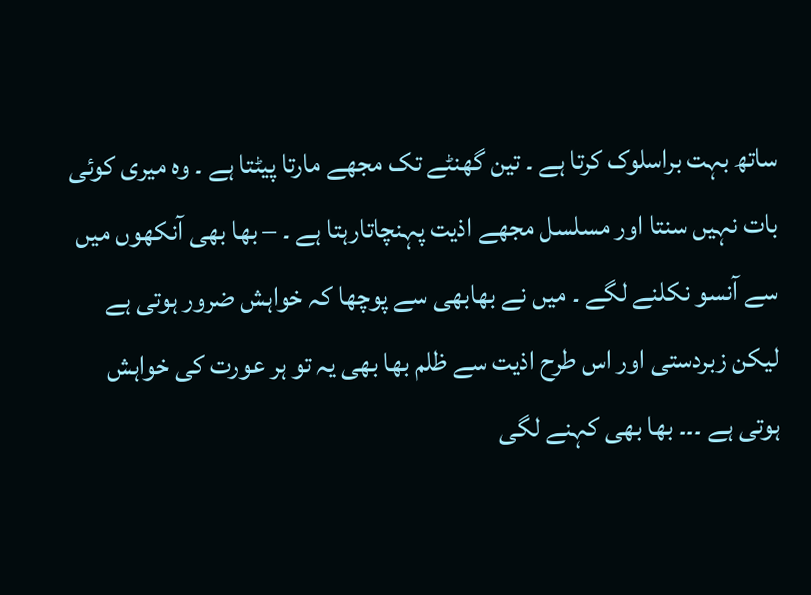ساتھ بہت براسلوک کرتا ہے ۔ تین گھنٹے تک مجھے مارتا پیٹتا ہے ۔ وہ میری کوئی بات نہیں سنتا اور مسلسل مجھے اذیت پہنچاتارہتا ہے ۔ – بھا بھی آنکھوں میں سے آنسو نکلنے لگے ۔ میں نے بھابھی سے پوچھا کہ خواہش ضرور ہوتی ہے لیکن زبردستی اور اس طرح اذیت سے ظلم بھا بھی یہ تو ہر عورت کی خواہش ہوتی ہے ۔۔۔ بھا بھی کہنے لگی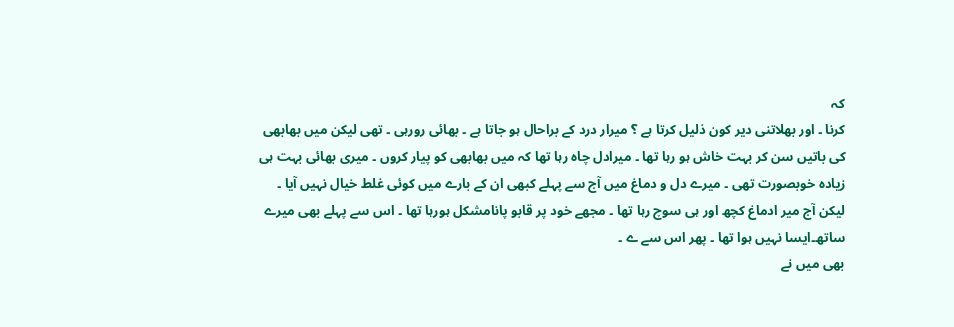کہ
کرنا ۔ اور بھلاتنی دیر کون ذلیل کرتا ہے ؟ میرار درد کے براحال ہو جاتا ہے ۔ بھائی رورہی ۔ تھی لیکن میں بھابھی کی باتیں سن کر بہت خاش ہو رہا تھا ۔ میرادل چاہ رہا تھا کہ میں بھابھی کو پیار کروں ۔ میری بھائی بہت ہی زیادہ خوبصورت تھی ۔ میرے دل و دماغ میں آج سے پہلے کبھی ان کے بارے میں کوئی غلط خیال نہیں آیا ۔ لیکن آج میر ادماغ کچھ اور ہی سوچ رہا تھا ۔ مجھے خود پر قابو پانامشکل ہورہا تھا ۔ اس سے پہلے بھی میرے ساتھ۔ایسا نہیں ہوا تھا ۔ پھر اس سے ے ۔
بھی میں نے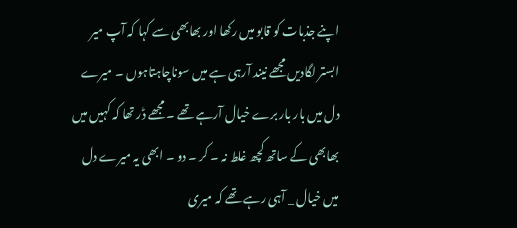اپنے جذبات کو قابو میں رکھا اور بھابھی سے کہا کہ آپ میر ابستر لگادیں مجھے نیند آرہی ہے میں سوناچاہتاہوں ۔ میرے دل میں بار بار برے خیال آرہے تھے ۔ مجھے ڈر تھا کہ کہیں میں بھابھی کے ساتھ کچھ غلط نہ ۔ کر ۔ دو ۔ ابھی یہ میرے دل میں خیال _ آہی رہے تھے کہ میری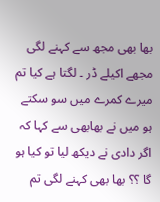بھا بھی مجھ سے کہنے لگی مجھے اکیلے ڈر ۔ لگتا ہے کیا تم میرے کمرے میں سو سکتے ہو میں نے بھابھی سے کہا کہ اگر دادی نے دیکھ لیا تو کیا ہو گا ؟؟ بھا بھی کہنے لگی تم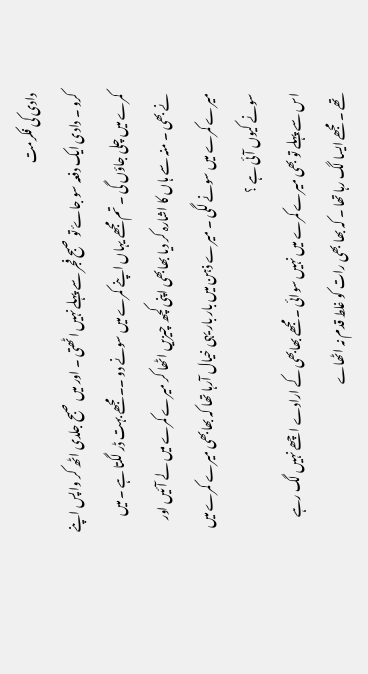دادی کی فکرمت
کرو ۔ دادی ایک دفعہ سو جاۓ تو صبح فجر سے پہلے نہیں اٹھتی ۔ اور میں صبح جلدی اٹھ کر واپس اپنے کمرے میں چلی جاؤں گی ۔ تم مجھے یہاں اپنے کمرے میں سونے دو ۔۔ مجھے بہت ڈر لگتا ہے ۔ میں نے بھی ۔ منہ سے ہاں کا اشارہ کر دیا بھابھی اپنی کچھ چیزیں اٹھا کر میرے کمرے میں لے آئیں اور میرے کمرے میں سونے لگی ۔ میرے ذہن میں بار بار یہی خیال آرہا تھا کہ بھابھی میرے کمرے میں سونے کیوں آئی ہے ؟
اس سے پہلے تو بھی میرے کمرے میں نہیں سوائی ۔ مجھے بھابھی کے ارادے اچھے نہیں لگ رہے تھے ۔ مجھے ایسا لگ رہا تھا ۔ کہ بھا بھی رات کو غلط قدم نہ اٹھاے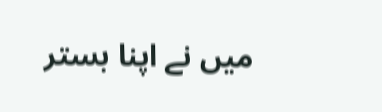میں نے اپنا بستر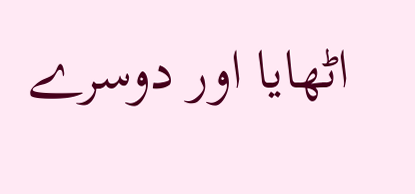اٹھایا اور دوسرے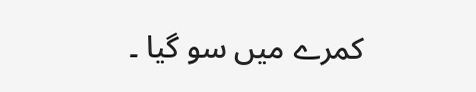کمرے میں سو گیا ۔